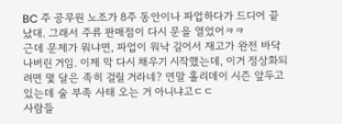BC 주 공무원 노조가 8주 동안이나 파업하다가 드디어 끝났대. 그래서 주류 판매점이 다시 문을 열었어ㅋㅋ
근데 문제가 뭐냐면, 파업이 워낙 길어서 재고가 완전 바닥나버린 거임. 이제 막 다시 채우기 시작했는데, 이거 정상화되려면 몇 달은 족히 걸릴 거라네? 연말 홀리데이 시즌 앞두고 있는데 술 부족 사태 오는 거 아니냐고ㄷㄷ
사람들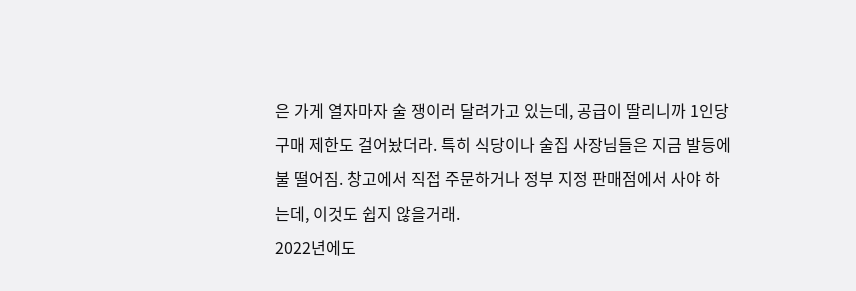은 가게 열자마자 술 쟁이러 달려가고 있는데, 공급이 딸리니까 1인당 구매 제한도 걸어놨더라. 특히 식당이나 술집 사장님들은 지금 발등에 불 떨어짐. 창고에서 직접 주문하거나 정부 지정 판매점에서 사야 하는데, 이것도 쉽지 않을거래.
2022년에도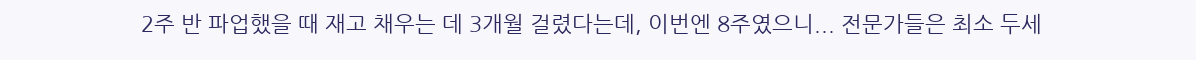2주 반 파업했을 때 재고 채우는 데 3개월 걸렸다는데, 이번엔 8주였으니... 전문가들은 최소 두세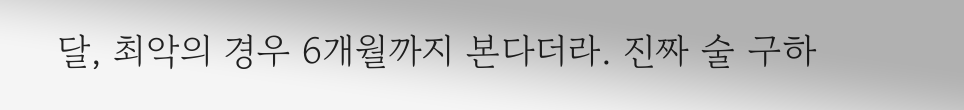달, 최악의 경우 6개월까지 본다더라. 진짜 술 구하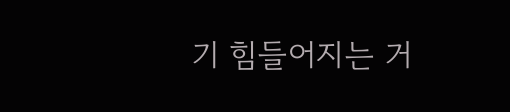기 힘들어지는 거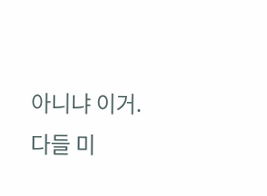아니냐 이거. 다들 미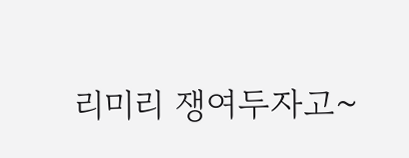리미리 쟁여두자고~